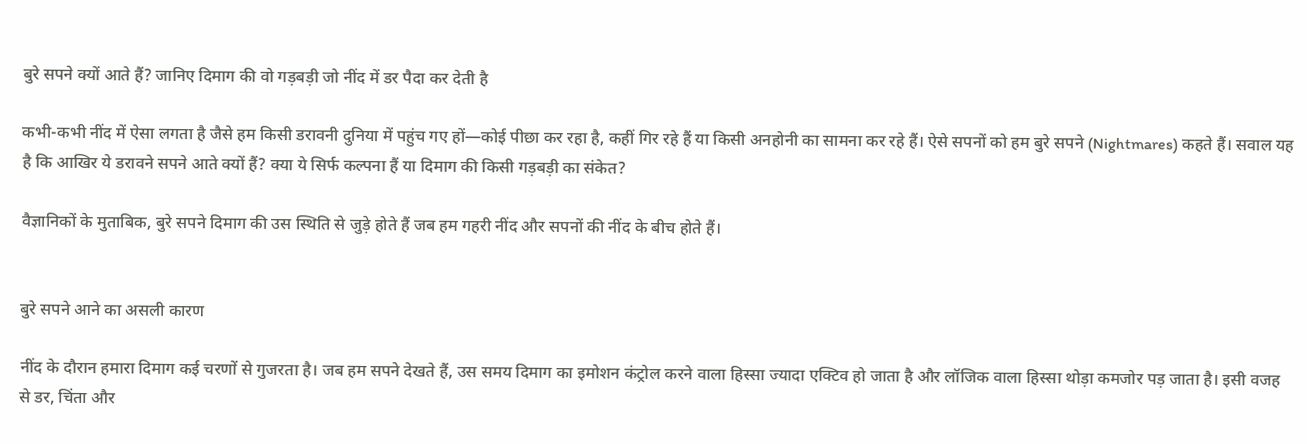बुरे सपने क्यों आते हैं? जानिए दिमाग की वो गड़बड़ी जो नींद में डर पैदा कर देती है

कभी-कभी नींद में ऐसा लगता है जैसे हम किसी डरावनी दुनिया में पहुंच गए हों—कोई पीछा कर रहा है, कहीं गिर रहे हैं या किसी अनहोनी का सामना कर रहे हैं। ऐसे सपनों को हम बुरे सपने (Nightmares) कहते हैं। सवाल यह है कि आखिर ये डरावने सपने आते क्यों हैं? क्या ये सिर्फ कल्पना हैं या दिमाग की किसी गड़बड़ी का संकेत?

वैज्ञानिकों के मुताबिक, बुरे सपने दिमाग की उस स्थिति से जुड़े होते हैं जब हम गहरी नींद और सपनों की नींद के बीच होते हैं।


बुरे सपने आने का असली कारण

नींद के दौरान हमारा दिमाग कई चरणों से गुजरता है। जब हम सपने देखते हैं, उस समय दिमाग का इमोशन कंट्रोल करने वाला हिस्सा ज्यादा एक्टिव हो जाता है और लॉजिक वाला हिस्सा थोड़ा कमजोर पड़ जाता है। इसी वजह से डर, चिंता और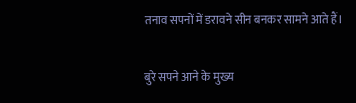तनाव सपनों में डरावने सीन बनकर सामने आते हैं।


बुरे सपने आने के मुख्य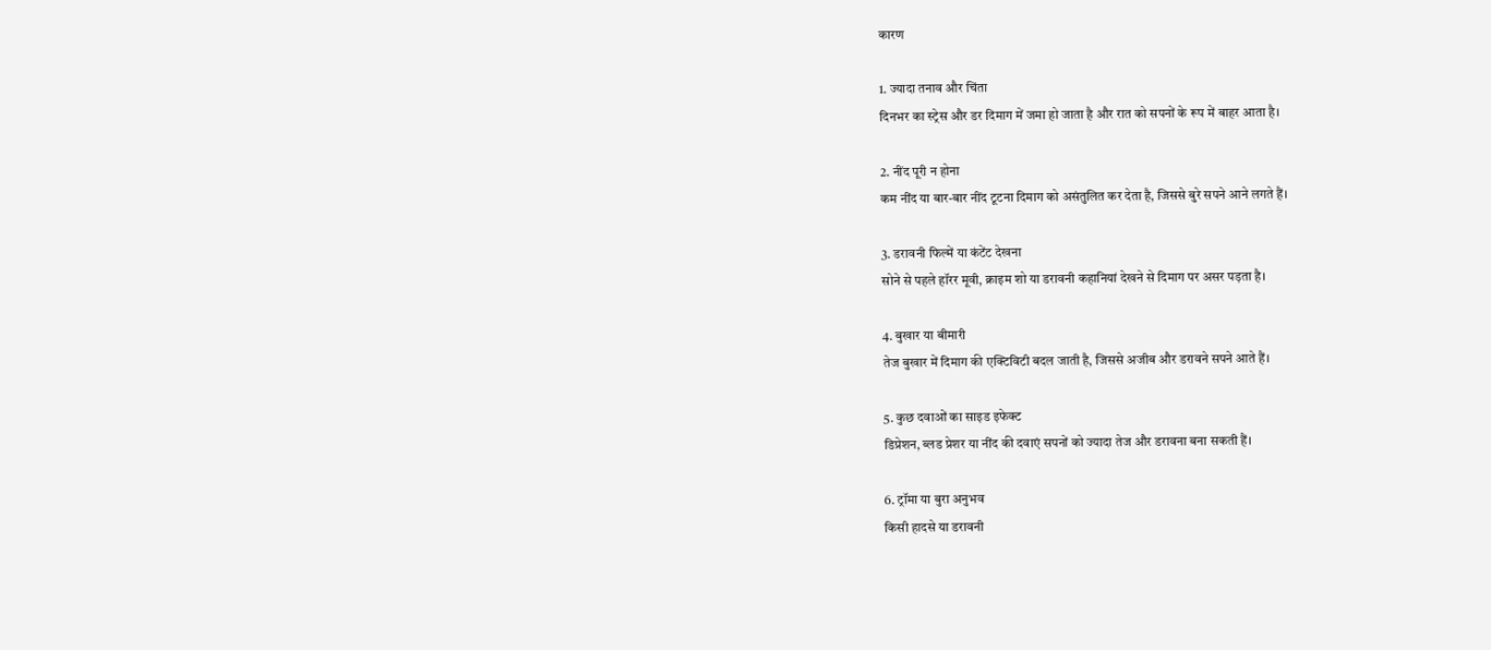कारण

1. ज्यादा तनाव और चिंता
दिनभर का स्ट्रेस और डर दिमाग में जमा हो जाता है और रात को सपनों के रूप में बाहर आता है।

2. नींद पूरी न होना
कम नींद या बार-बार नींद टूटना दिमाग को असंतुलित कर देता है, जिससे बुरे सपने आने लगते हैं।

3. डरावनी फिल्में या कंटेंट देखना
सोने से पहले हॉरर मूवी, क्राइम शो या डरावनी कहानियां देखने से दिमाग पर असर पड़ता है।

4. बुखार या बीमारी
तेज बुखार में दिमाग की एक्टिविटी बदल जाती है, जिससे अजीब और डरावने सपने आते हैं।

5. कुछ दवाओं का साइड इफेक्ट
डिप्रेशन, ब्लड प्रेशर या नींद की दवाएं सपनों को ज्यादा तेज और डरावना बना सकती हैं।

6. ट्रॉमा या बुरा अनुभव
किसी हादसे या डरावनी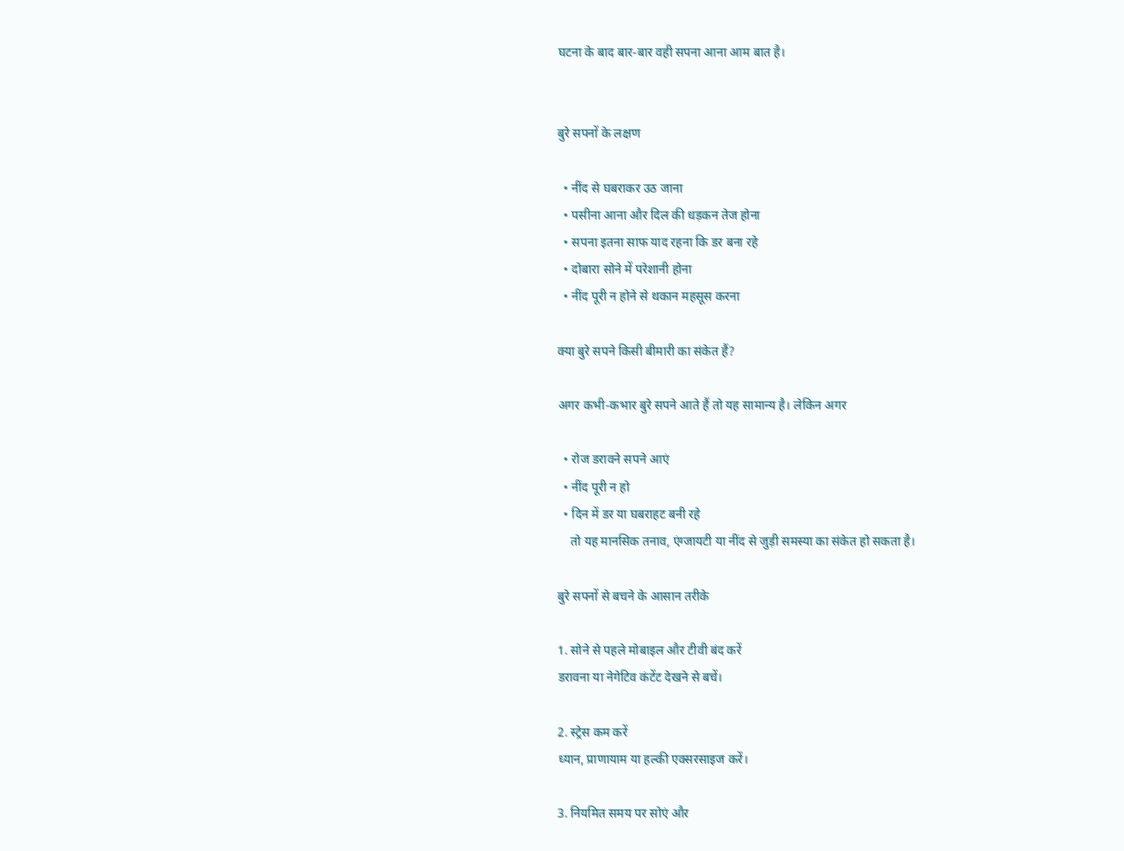घटना के बाद बार-बार वही सपना आना आम बात है।


बुरे सपनों के लक्षण

  • नींद से घबराकर उठ जाना
  • पसीना आना और दिल की धड़कन तेज होना
  • सपना इतना साफ याद रहना कि डर बना रहे
  • दोबारा सोने में परेशानी होना
  • नींद पूरी न होने से थकान महसूस करना

क्या बुरे सपने किसी बीमारी का संकेत हैं?

अगर कभी-कभार बुरे सपने आते हैं तो यह सामान्य है। लेकिन अगर

  • रोज डरावने सपने आएं
  • नींद पूरी न हो
  • दिन में डर या घबराहट बनी रहे
    तो यह मानसिक तनाव, एंग्जायटी या नींद से जुड़ी समस्या का संकेत हो सकता है।

बुरे सपनों से बचने के आसान तरीके

1. सोने से पहले मोबाइल और टीवी बंद करें
डरावना या नेगेटिव कंटेंट देखने से बचें।

2. स्ट्रेस कम करें
ध्यान, प्राणायाम या हल्की एक्सरसाइज करें।

3. नियमित समय पर सोएं और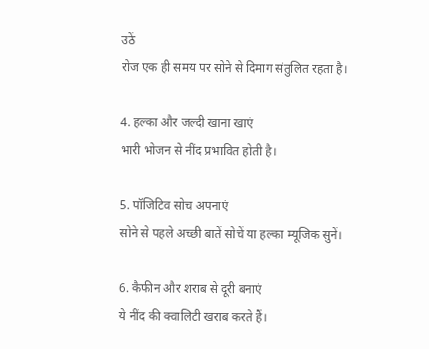उठें
रोज एक ही समय पर सोने से दिमाग संतुलित रहता है।

4. हल्का और जल्दी खाना खाएं
भारी भोजन से नींद प्रभावित होती है।

5. पॉजिटिव सोच अपनाएं
सोने से पहले अच्छी बातें सोचें या हल्का म्यूजिक सुनें।

6. कैफीन और शराब से दूरी बनाएं
ये नींद की क्वालिटी खराब करते हैं।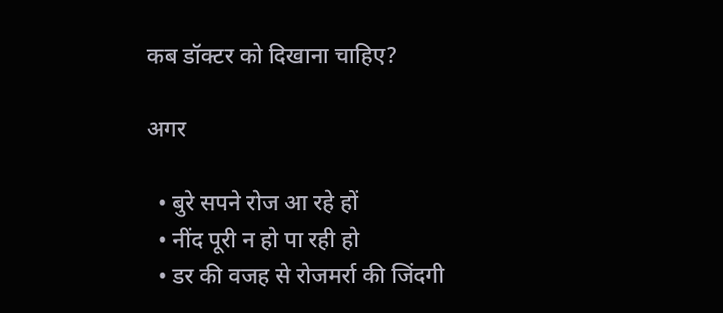कब डॉक्टर को दिखाना चाहिए?

अगर

  • बुरे सपने रोज आ रहे हों
  • नींद पूरी न हो पा रही हो
  • डर की वजह से रोजमर्रा की जिंदगी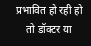प्रभावित हो रही हो
    तो डॉक्टर या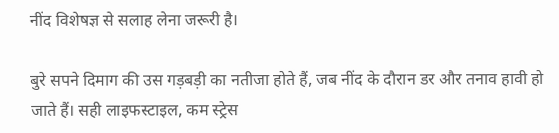नींद विशेषज्ञ से सलाह लेना जरूरी है।

बुरे सपने दिमाग की उस गड़बड़ी का नतीजा होते हैं, जब नींद के दौरान डर और तनाव हावी हो जाते हैं। सही लाइफस्टाइल, कम स्ट्रेस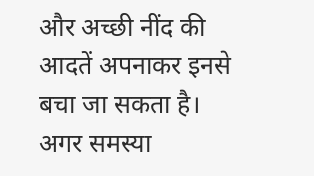और अच्छी नींद की आदतें अपनाकर इनसे बचा जा सकता है। अगर समस्या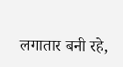लगातार बनी रहे,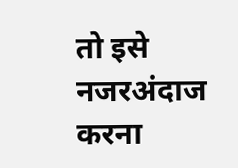तो इसे नजरअंदाज करना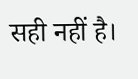सही नहीं है।